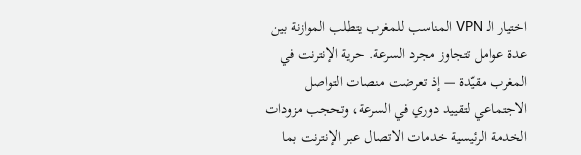اختيار الـ VPN المناسب للمغرب يتطلب الموازنة بين عدة عوامل تتجاوز مجرد السرعة. حرية الإنترنت في المغرب مقيّدة — إذ تعرضت منصات التواصل الاجتماعي لتقييد دوري في السرعة، وتحجب مزودات الخدمة الرئيسية خدمات الاتصال عبر الإنترنت بما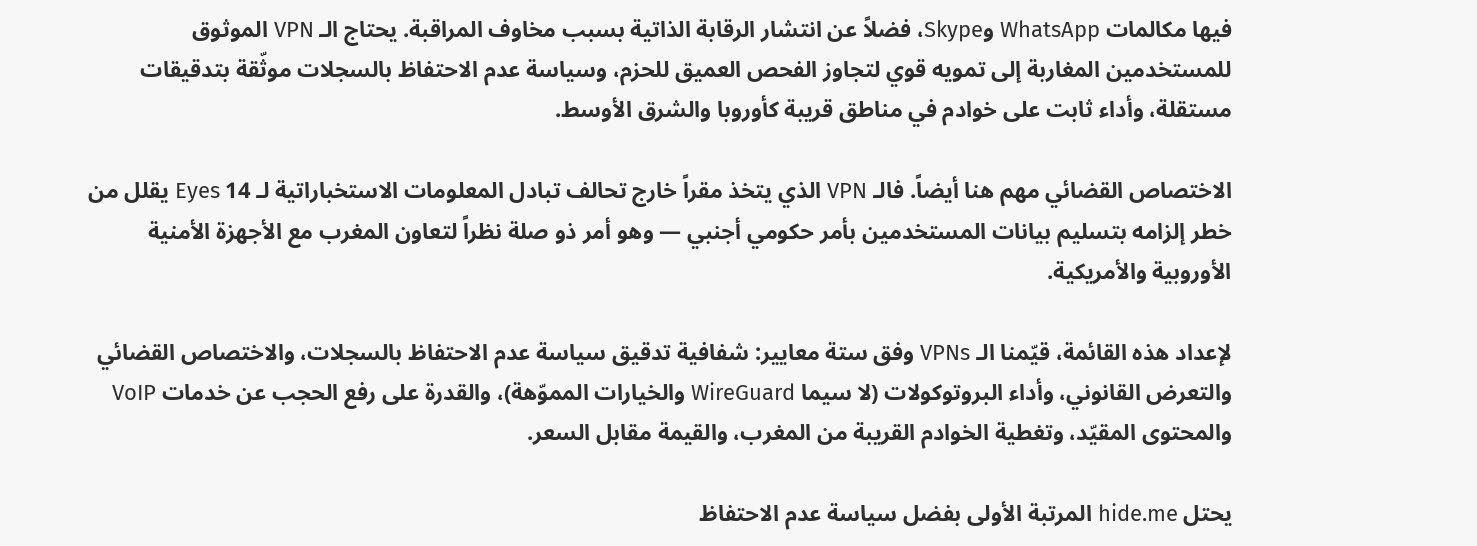فيها مكالمات WhatsApp وSkype، فضلاً عن انتشار الرقابة الذاتية بسبب مخاوف المراقبة. يحتاج الـ VPN الموثوق للمستخدمين المغاربة إلى تمويه قوي لتجاوز الفحص العميق للحزم، وسياسة عدم الاحتفاظ بالسجلات موثّقة بتدقيقات مستقلة، وأداء ثابت على خوادم في مناطق قريبة كأوروبا والشرق الأوسط.

الاختصاص القضائي مهم هنا أيضاً. فالـ VPN الذي يتخذ مقراً خارج تحالف تبادل المعلومات الاستخباراتية لـ 14 Eyes يقلل من خطر إلزامه بتسليم بيانات المستخدمين بأمر حكومي أجنبي — وهو أمر ذو صلة نظراً لتعاون المغرب مع الأجهزة الأمنية الأوروبية والأمريكية.

لإعداد هذه القائمة، قيّمنا الـ VPNs وفق ستة معايير: شفافية تدقيق سياسة عدم الاحتفاظ بالسجلات، والاختصاص القضائي والتعرض القانوني، وأداء البروتوكولات (لا سيما WireGuard والخيارات المموّهة)، والقدرة على رفع الحجب عن خدمات VoIP والمحتوى المقيّد، وتغطية الخوادم القريبة من المغرب، والقيمة مقابل السعر.

يحتل hide.me المرتبة الأولى بفضل سياسة عدم الاحتفاظ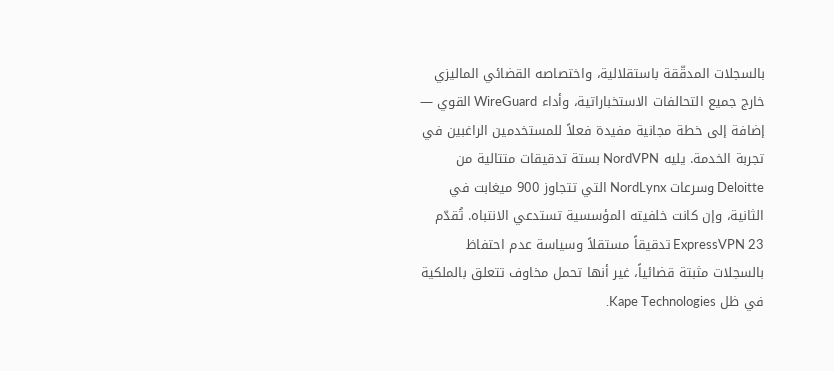بالسجلات المدقّقة باستقلالية، واختصاصه القضائي الماليزي خارج جميع التحالفات الاستخباراتية، وأداء WireGuard القوي — إضافة إلى خطة مجانية مفيدة فعلاً للمستخدمين الراغبين في تجربة الخدمة. يليه NordVPN بستة تدقيقات متتالية من Deloitte وسرعات NordLynx التي تتجاوز 900 ميغابت في الثانية، وإن كانت خلفيته المؤسسية تستدعي الانتباه. تُقدّم ExpressVPN 23 تدقيقاً مستقلاً وسياسة عدم احتفاظ بالسجلات مثبتة قضائياً، غير أنها تحمل مخاوف تتعلق بالملكية في ظل Kape Technologies.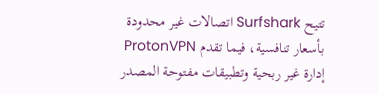تتيح Surfshark اتصالات غير محدودة بأسعار تنافسية، فيما تقدم ProtonVPN إدارة غير ربحية وتطبيقات مفتوحة المصدر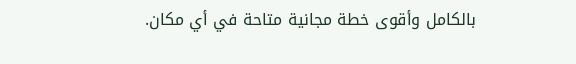بالكامل وأقوى خطة مجانية متاحة في أي مكان.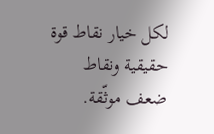لكل خيار نقاط قوة حقيقية ونقاط ضعف موثّقة.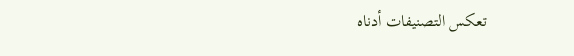تعكس التصنيفات أدناه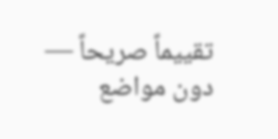تقييماً صريحاً — دون مواضع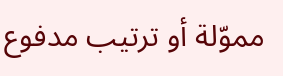مموّلة أو ترتيب مدفوع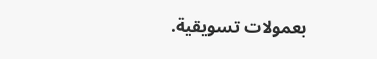بعمولات تسويقية.